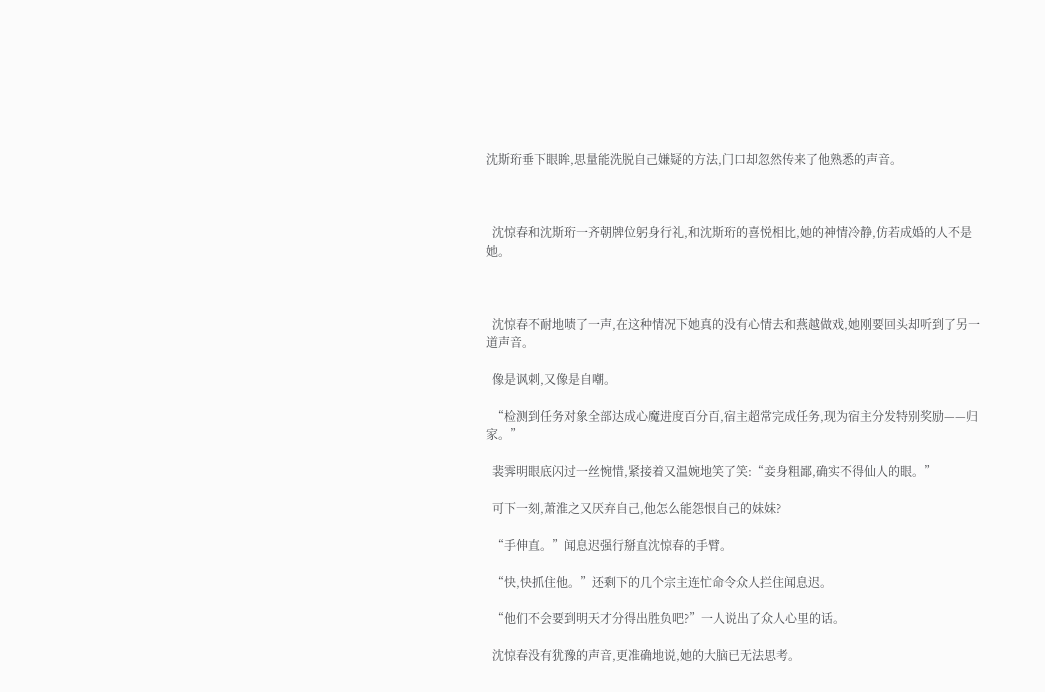沈斯珩垂下眼眸,思量能洗脱自己嫌疑的方法,门口却忽然传来了他熟悉的声音。



  沈惊春和沈斯珩一齐朝牌位躬身行礼,和沈斯珩的喜悦相比,她的神情冷静,仿若成婚的人不是她。



  沈惊春不耐地啧了一声,在这种情况下她真的没有心情去和燕越做戏,她刚要回头却听到了另一道声音。

  像是讽刺,又像是自嘲。

  “检测到任务对象全部达成心魔进度百分百,宿主超常完成任务,现为宿主分发特别奖励——归家。”

  裴霁明眼底闪过一丝惋惜,紧接着又温婉地笑了笑:“妾身粗鄙,确实不得仙人的眼。”

  可下一刻,萧淮之又厌弃自己,他怎么能怨恨自己的妹妹?

  “手伸直。”闻息迟强行掰直沈惊春的手臂。

  “快,快抓住他。”还剩下的几个宗主连忙命令众人拦住闻息迟。

  “他们不会要到明天才分得出胜负吧?”一人说出了众人心里的话。

  沈惊春没有犹豫的声音,更准确地说,她的大脑已无法思考。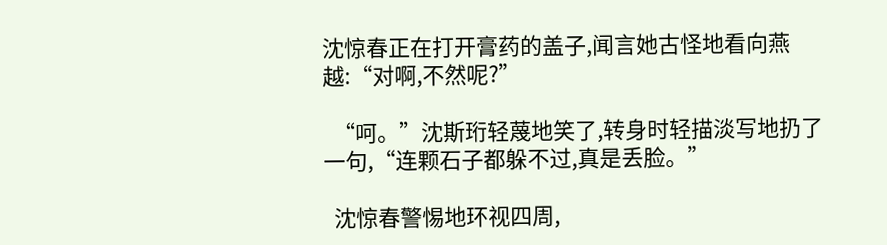沈惊春正在打开膏药的盖子,闻言她古怪地看向燕越:“对啊,不然呢?”

  “呵。”沈斯珩轻蔑地笑了,转身时轻描淡写地扔了一句,“连颗石子都躲不过,真是丢脸。”

  沈惊春警惕地环视四周,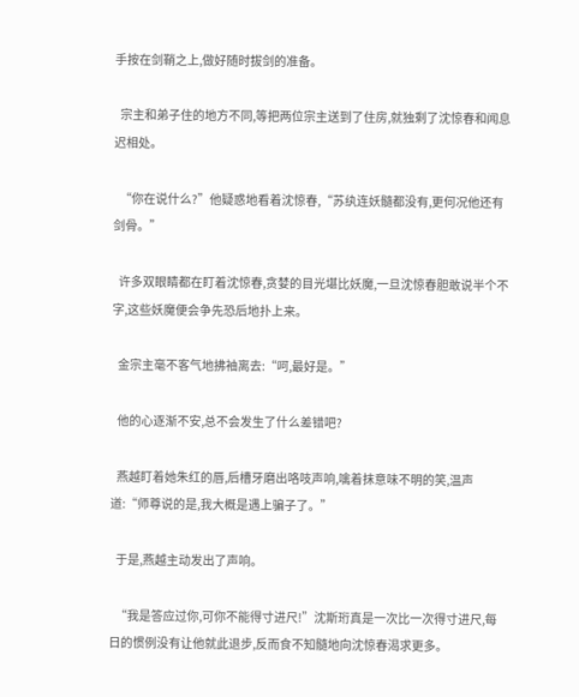手按在剑鞘之上,做好随时拔剑的准备。

  宗主和弟子住的地方不同,等把两位宗主送到了住房,就独剩了沈惊春和闻息迟相处。

  “你在说什么?”他疑惑地看着沈惊春,“苏纨连妖髓都没有,更何况他还有剑骨。”

  许多双眼睛都在盯着沈惊春,贪婪的目光堪比妖魔,一旦沈惊春胆敢说半个不字,这些妖魔便会争先恐后地扑上来。

  金宗主毫不客气地拂袖离去:“呵,最好是。”

  他的心逐渐不安,总不会发生了什么差错吧?

  燕越盯着她朱红的唇,后槽牙磨出咯吱声响,噙着抹意味不明的笑,温声道:“师尊说的是,我大概是遇上骗子了。”

  于是,燕越主动发出了声响。

  “我是答应过你,可你不能得寸进尺!”沈斯珩真是一次比一次得寸进尺,每日的惯例没有让他就此退步,反而食不知髓地向沈惊春渴求更多。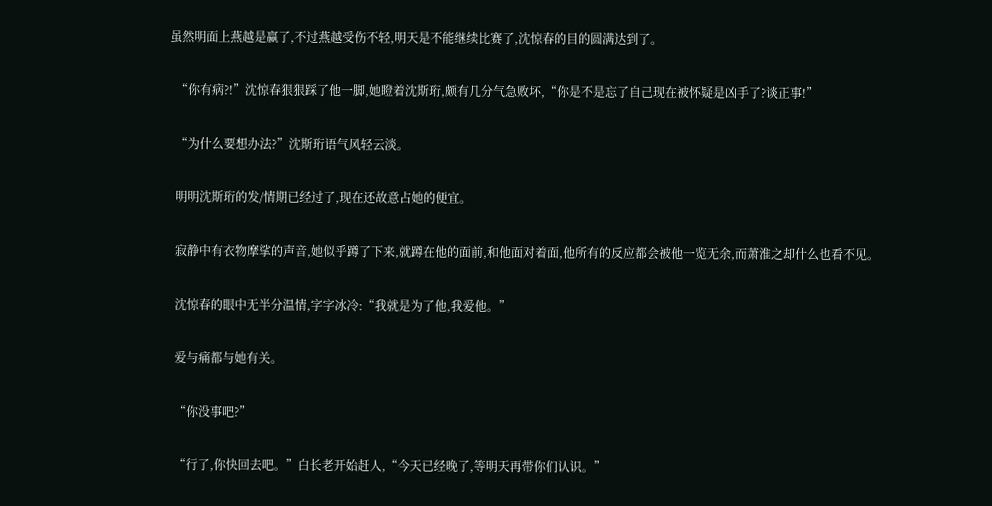虽然明面上燕越是赢了,不过燕越受伤不轻,明天是不能继续比赛了,沈惊春的目的圆满达到了。

  “你有病?!”沈惊春狠狠踩了他一脚,她瞪着沈斯珩,颇有几分气急败坏,“你是不是忘了自己现在被怀疑是凶手了?谈正事!”

  “为什么要想办法?”沈斯珩语气风轻云淡。

  明明沈斯珩的发/情期已经过了,现在还故意占她的便宜。

  寂静中有衣物摩挲的声音,她似乎蹲了下来,就蹲在他的面前,和他面对着面,他所有的反应都会被他一览无余,而萧淮之却什么也看不见。

  沈惊春的眼中无半分温情,字字冰冷:“我就是为了他,我爱他。”

  爱与痛都与她有关。

  “你没事吧?”

  “行了,你快回去吧。”白长老开始赶人,“今天已经晚了,等明天再带你们认识。”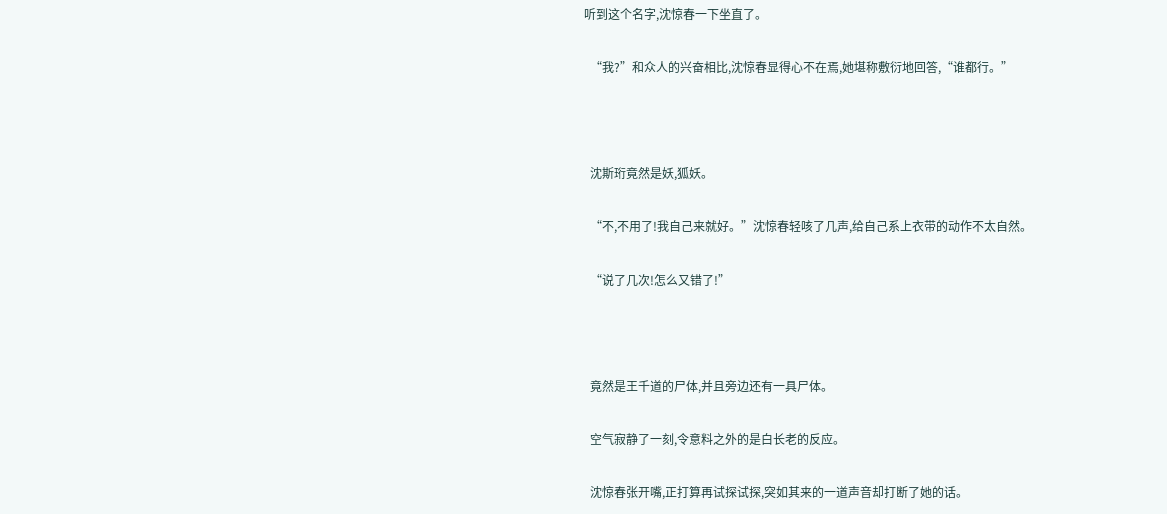听到这个名字,沈惊春一下坐直了。

  “我?”和众人的兴奋相比,沈惊春显得心不在焉,她堪称敷衍地回答,“谁都行。”



  沈斯珩竟然是妖,狐妖。

  “不,不用了!我自己来就好。”沈惊春轻咳了几声,给自己系上衣带的动作不太自然。

  “说了几次!怎么又错了!”



  竟然是王千道的尸体,并且旁边还有一具尸体。

  空气寂静了一刻,令意料之外的是白长老的反应。

  沈惊春张开嘴,正打算再试探试探,突如其来的一道声音却打断了她的话。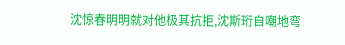沈惊春明明就对他极其抗拒,沈斯珩自嘲地弯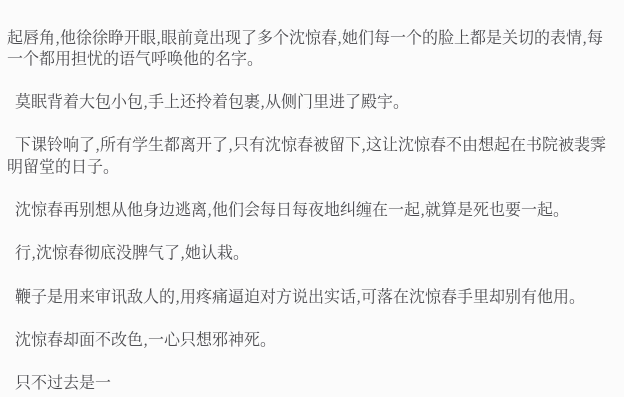起唇角,他徐徐睁开眼,眼前竟出现了多个沈惊春,她们每一个的脸上都是关切的表情,每一个都用担忧的语气呼唤他的名字。

  莫眠背着大包小包,手上还拎着包裹,从侧门里进了殿宇。

  下课铃响了,所有学生都离开了,只有沈惊春被留下,这让沈惊春不由想起在书院被裴霁明留堂的日子。

  沈惊春再别想从他身边逃离,他们会每日每夜地纠缠在一起,就算是死也要一起。

  行,沈惊春彻底没脾气了,她认栽。

  鞭子是用来审讯敌人的,用疼痛逼迫对方说出实话,可落在沈惊春手里却别有他用。

  沈惊春却面不改色,一心只想邪神死。

  只不过去是一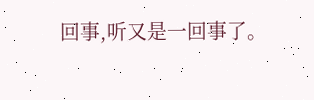回事,听又是一回事了。